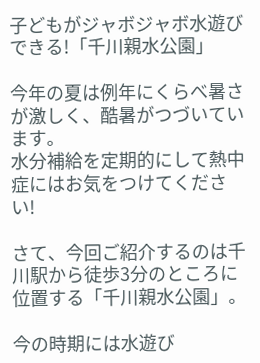子どもがジャボジャボ水遊びできる!「千川親水公園」

今年の夏は例年にくらべ暑さが激しく、酷暑がつづいています。
水分補給を定期的にして熱中症にはお気をつけてください!

さて、今回ご紹介するのは千川駅から徒歩3分のところに位置する「千川親水公園」。

今の時期には水遊び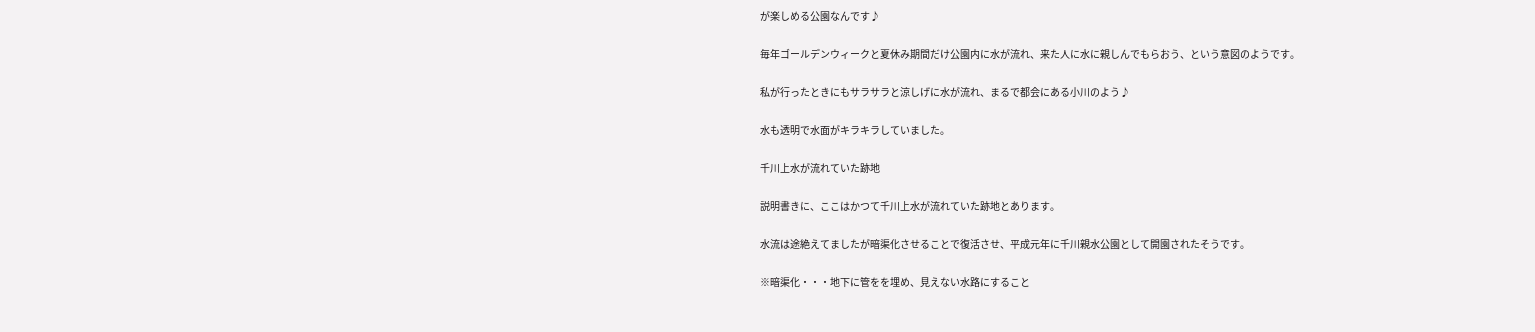が楽しめる公園なんです♪

毎年ゴールデンウィークと夏休み期間だけ公園内に水が流れ、来た人に水に親しんでもらおう、という意図のようです。

私が行ったときにもサラサラと涼しげに水が流れ、まるで都会にある小川のよう♪

水も透明で水面がキラキラしていました。

千川上水が流れていた跡地

説明書きに、ここはかつて千川上水が流れていた跡地とあります。

水流は途絶えてましたが暗渠化させることで復活させ、平成元年に千川親水公園として開園されたそうです。

※暗渠化・・・地下に管をを埋め、見えない水路にすること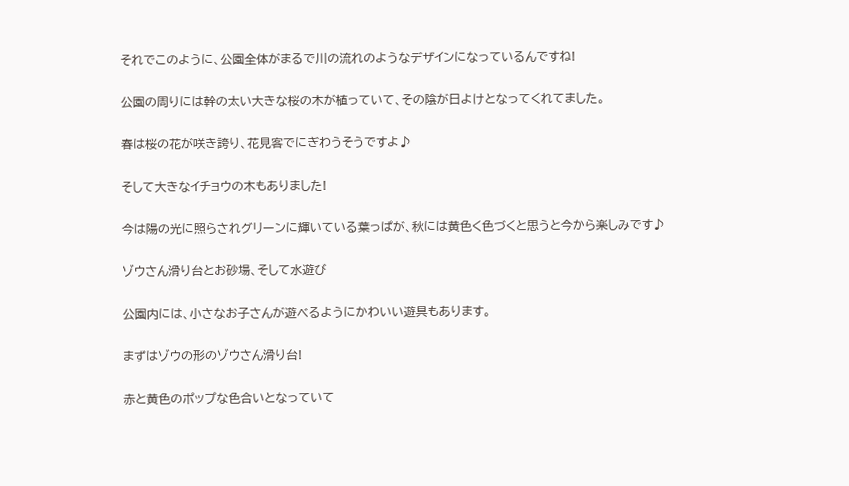それでこのように、公園全体がまるで川の流れのようなデザインになっているんですね!

公園の周りには幹の太い大きな桜の木が植っていて、その陰が日よけとなってくれてました。

春は桜の花が咲き誇り、花見客でにぎわうそうですよ♪

そして大きなイチョウの木もありました!

今は陽の光に照らされグリーンに輝いている葉っぱが、秋には黄色く色づくと思うと今から楽しみです♪

ゾウさん滑り台とお砂場、そして水遊び

公園内には、小さなお子さんが遊べるようにかわいい遊具もあります。

まずはゾウの形のゾウさん滑り台!

赤と黄色のポップな色合いとなっていて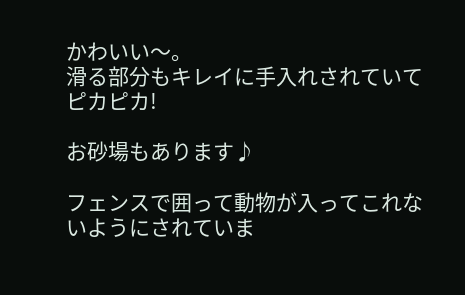かわいい〜。
滑る部分もキレイに手入れされていてピカピカ!

お砂場もあります♪

フェンスで囲って動物が入ってこれないようにされていま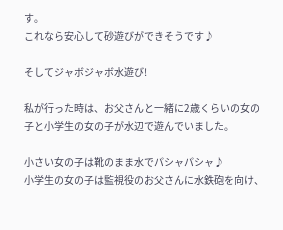す。
これなら安心して砂遊びができそうです♪

そしてジャボジャボ水遊び!

私が行った時は、お父さんと一緒に2歳くらいの女の子と小学生の女の子が水辺で遊んでいました。

小さい女の子は靴のまま水でパシャパシャ♪
小学生の女の子は監視役のお父さんに水鉄砲を向け、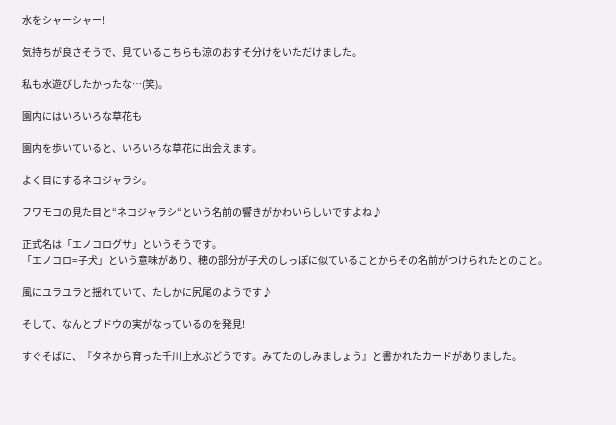水をシャーシャー!

気持ちが良さそうで、見ているこちらも涼のおすそ分けをいただけました。

私も水遊びしたかったな…(笑)。

園内にはいろいろな草花も

園内を歩いていると、いろいろな草花に出会えます。

よく目にするネコジャラシ。

フワモコの見た目と“ネコジャラシ“という名前の響きがかわいらしいですよね♪

正式名は「エノコログサ」というそうです。
「エノコロ=子犬」という意味があり、穂の部分が子犬のしっぽに似ていることからその名前がつけられたとのこと。

風にユラユラと揺れていて、たしかに尻尾のようです♪

そして、なんとブドウの実がなっているのを発見!

すぐそばに、『タネから育った千川上水ぶどうです。みてたのしみましょう』と書かれたカードがありました。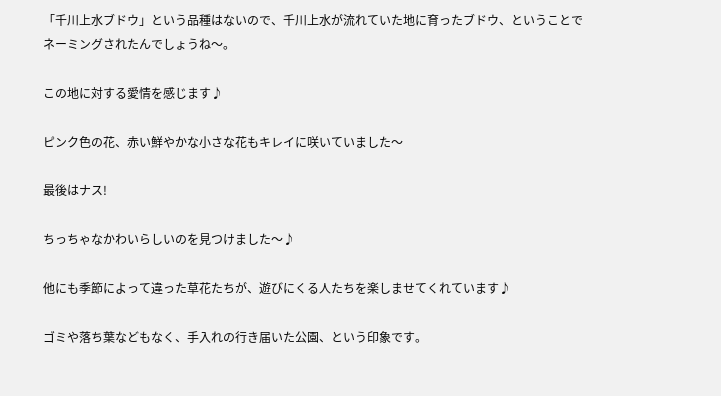「千川上水ブドウ」という品種はないので、千川上水が流れていた地に育ったブドウ、ということでネーミングされたんでしょうね〜。

この地に対する愛情を感じます♪

ピンク色の花、赤い鮮やかな小さな花もキレイに咲いていました〜

最後はナス!

ちっちゃなかわいらしいのを見つけました〜♪

他にも季節によって違った草花たちが、遊びにくる人たちを楽しませてくれています♪

ゴミや落ち葉などもなく、手入れの行き届いた公園、という印象です。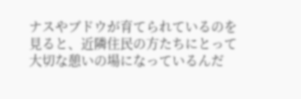ナスやブドウが育てられているのを見ると、近隣住民の方たちにとって大切な憩いの場になっているんだ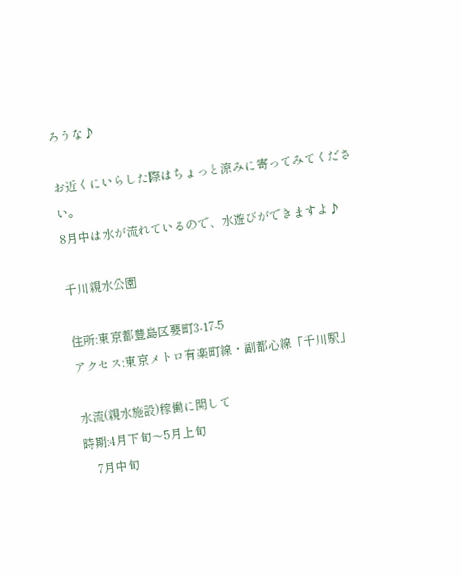ろうな♪

お近くにいらした際はちょっと涼みに寄ってみてください。
8月中は水が流れているので、水遊びができますよ♪

千川親水公園

住所:東京都豊島区要町3-17-5
アクセス:東京メトロ有楽町線・副都心線「千川駅」

水流(親水施設)稼働に関して
時期:4月下旬〜5月上旬
    7月中旬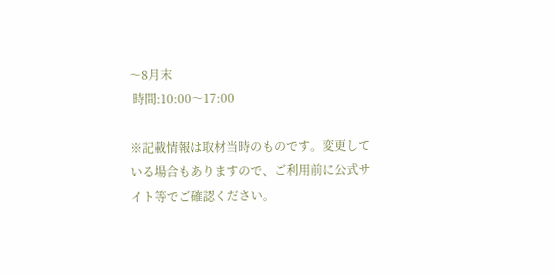〜8月末
 時間:10:00〜17:00

※記載情報は取材当時のものです。変更している場合もありますので、ご利用前に公式サイト等でご確認ください。